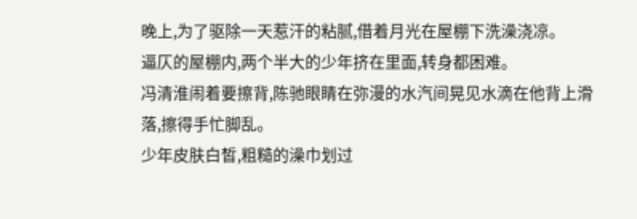晚上,为了驱除一天惹汗的粘腻,借着月光在屋棚下洗澡浇凉。
逼仄的屋棚内,两个半大的少年挤在里面,转身都困难。
冯清淮闹着要擦背,陈驰眼睛在弥漫的水汽间晃见水滴在他背上滑落,擦得手忙脚乱。
少年皮肤白皙,粗糙的澡巾划过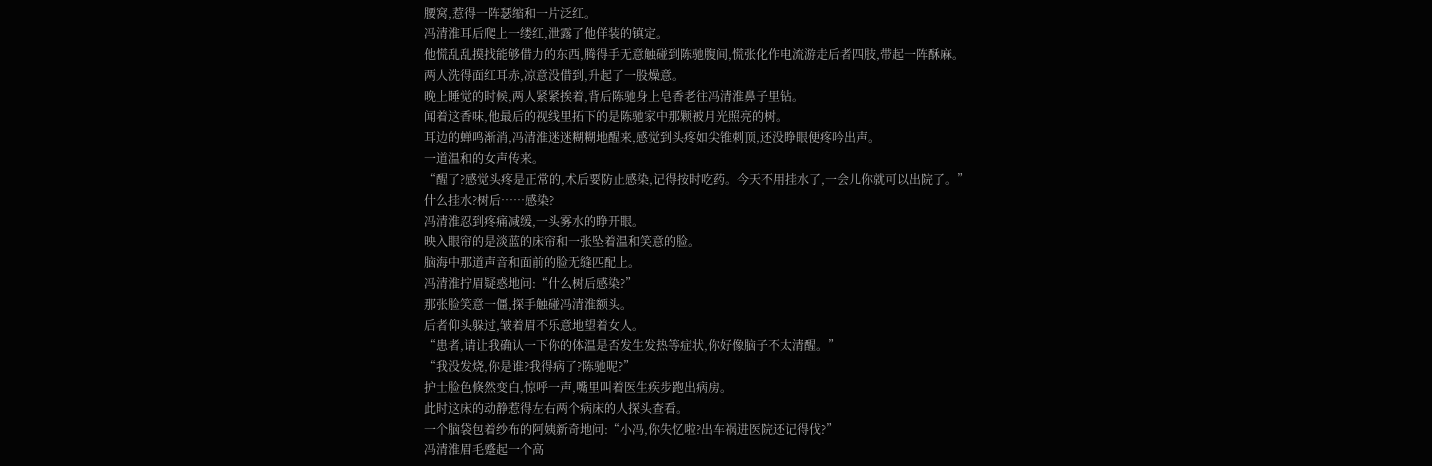腰窝,惹得一阵瑟缩和一片泛红。
冯清淮耳后爬上一缕红,泄露了他佯装的镇定。
他慌乱乱摸找能够借力的东西,腾得手无意触碰到陈驰腹间,慌张化作电流游走后者四肢,带起一阵酥麻。
两人洗得面红耳赤,凉意没借到,升起了一股燥意。
晚上睡觉的时候,两人紧紧挨着,背后陈驰身上皂香老往冯清淮鼻子里钻。
闻着这香味,他最后的视线里拓下的是陈驰家中那颗被月光照亮的树。
耳边的蝉鸣渐消,冯清淮迷迷糊糊地醒来,感觉到头疼如尖锥刺顶,还没睁眼便疼吟出声。
一道温和的女声传来。
“醒了?感觉头疼是正常的,术后要防止感染,记得按时吃药。今天不用挂水了,一会儿你就可以出院了。”
什么挂水?树后……感染?
冯清淮忍到疼痛减缓,一头雾水的睁开眼。
映入眼帘的是淡蓝的床帘和一张坠着温和笑意的脸。
脑海中那道声音和面前的脸无缝匹配上。
冯清淮拧眉疑惑地问:“什么树后感染?”
那张脸笑意一僵,探手触碰冯清淮额头。
后者仰头躲过,皱着眉不乐意地望着女人。
“患者,请让我确认一下你的体温是否发生发热等症状,你好像脑子不太清醒。”
“我没发烧,你是谁?我得病了?陈驰呢?”
护士脸色倏然变白,惊呼一声,嘴里叫着医生疾步跑出病房。
此时这床的动静惹得左右两个病床的人探头查看。
一个脑袋包着纱布的阿姨新奇地问:“小冯,你失忆啦?出车祸进医院还记得伐?”
冯清淮眉毛蹙起一个高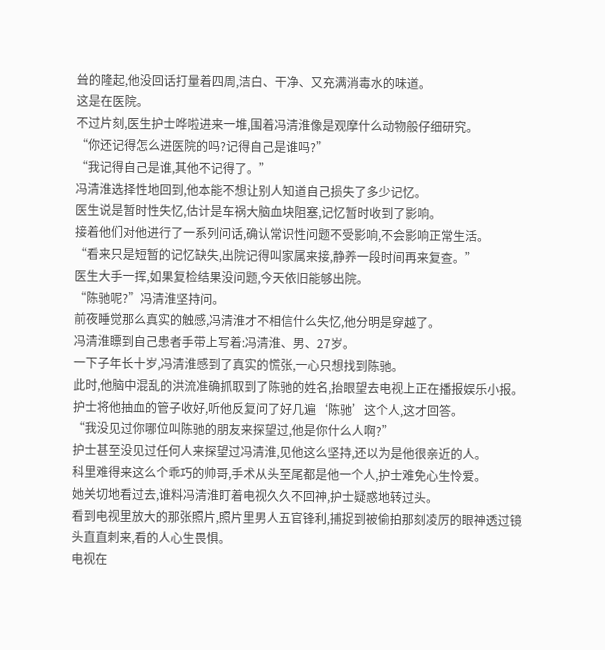耸的隆起,他没回话打量着四周,洁白、干净、又充满消毒水的味道。
这是在医院。
不过片刻,医生护士哗啦进来一堆,围着冯清淮像是观摩什么动物般仔细研究。
“你还记得怎么进医院的吗?记得自己是谁吗?”
“我记得自己是谁,其他不记得了。”
冯清淮选择性地回到,他本能不想让别人知道自己损失了多少记忆。
医生说是暂时性失忆,估计是车祸大脑血块阻塞,记忆暂时收到了影响。
接着他们对他进行了一系列问话,确认常识性问题不受影响,不会影响正常生活。
“看来只是短暂的记忆缺失,出院记得叫家属来接,静养一段时间再来复查。”
医生大手一挥,如果复检结果没问题,今天依旧能够出院。
“陈驰呢?”冯清淮坚持问。
前夜睡觉那么真实的触感,冯清淮才不相信什么失忆,他分明是穿越了。
冯清淮瞟到自己患者手带上写着:冯清淮、男、27岁。
一下子年长十岁,冯清淮感到了真实的慌张,一心只想找到陈驰。
此时,他脑中混乱的洪流准确抓取到了陈驰的姓名,抬眼望去电视上正在播报娱乐小报。
护士将他抽血的管子收好,听他反复问了好几遍‘陈驰’这个人,这才回答。
“我没见过你哪位叫陈驰的朋友来探望过,他是你什么人啊?”
护士甚至没见过任何人来探望过冯清淮,见他这么坚持,还以为是他很亲近的人。
科里难得来这么个乖巧的帅哥,手术从头至尾都是他一个人,护士难免心生怜爱。
她关切地看过去,谁料冯清淮盯着电视久久不回神,护士疑惑地转过头。
看到电视里放大的那张照片,照片里男人五官锋利,捕捉到被偷拍那刻凌厉的眼神透过镜头直直刺来,看的人心生畏惧。
电视在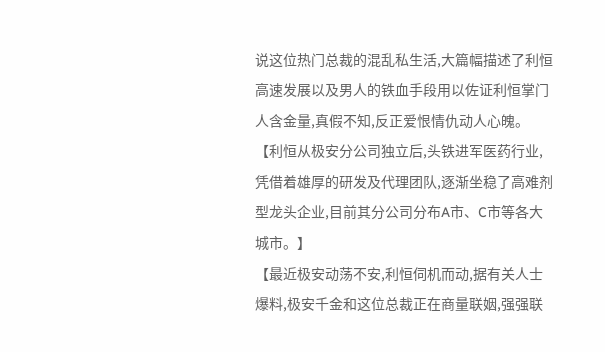说这位热门总裁的混乱私生活,大篇幅描述了利恒高速发展以及男人的铁血手段用以佐证利恒掌门人含金量,真假不知,反正爱恨情仇动人心魄。
【利恒从极安分公司独立后,头铁进军医药行业,凭借着雄厚的研发及代理团队,逐渐坐稳了高难剂型龙头企业,目前其分公司分布A市、C市等各大城市。】
【最近极安动荡不安,利恒伺机而动,据有关人士爆料,极安千金和这位总裁正在商量联姻,强强联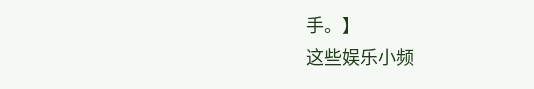手。】
这些娱乐小频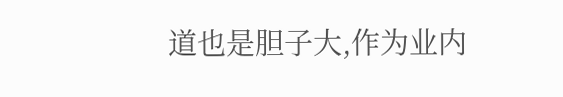道也是胆子大,作为业内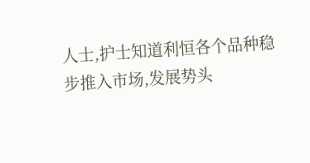人士,护士知道利恒各个品种稳步推入市场,发展势头